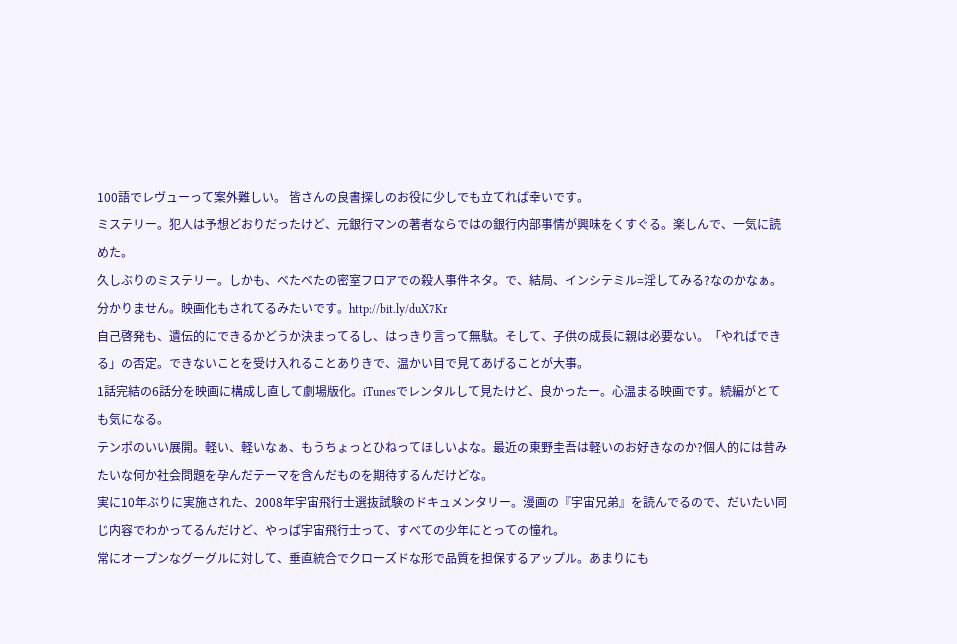100語でレヴューって案外難しい。 皆さんの良書探しのお役に少しでも立てれば幸いです。
ミステリー。犯人は予想どおりだったけど、元銀行マンの著者ならではの銀行内部事情が興味をくすぐる。楽しんで、一気に読めた。
久しぶりのミステリー。しかも、べたべたの密室フロアでの殺人事件ネタ。で、結局、インシテミル=淫してみる?なのかなぁ。分かりません。映画化もされてるみたいです。http://bit.ly/duX7Kr
自己啓発も、遺伝的にできるかどうか決まってるし、はっきり言って無駄。そして、子供の成長に親は必要ない。「やればできる」の否定。できないことを受け入れることありきで、温かい目で見てあげることが大事。
1話完結の6話分を映画に構成し直して劇場版化。iTunesでレンタルして見たけど、良かったー。心温まる映画です。続編がとても気になる。
テンポのいい展開。軽い、軽いなぁ、もうちょっとひねってほしいよな。最近の東野圭吾は軽いのお好きなのか?個人的には昔みたいな何か社会問題を孕んだテーマを含んだものを期待するんだけどな。
実に10年ぶりに実施された、2008年宇宙飛行士選抜試験のドキュメンタリー。漫画の『宇宙兄弟』を読んでるので、だいたい同じ内容でわかってるんだけど、やっぱ宇宙飛行士って、すべての少年にとっての憧れ。
常にオープンなグーグルに対して、垂直統合でクローズドな形で品質を担保するアップル。あまりにも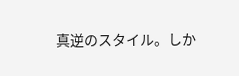真逆のスタイル。しか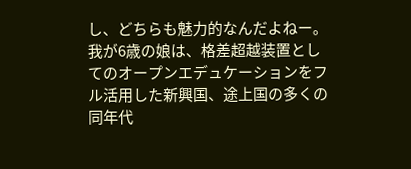し、どちらも魅力的なんだよねー。
我が6歳の娘は、格差超越装置としてのオープンエデュケーションをフル活用した新興国、途上国の多くの同年代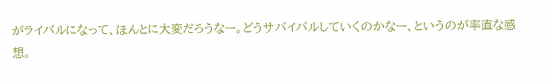がライバルになって、ほんとに大変だろうなー。どうサバイバルしていくのかなー、というのが率直な感想。